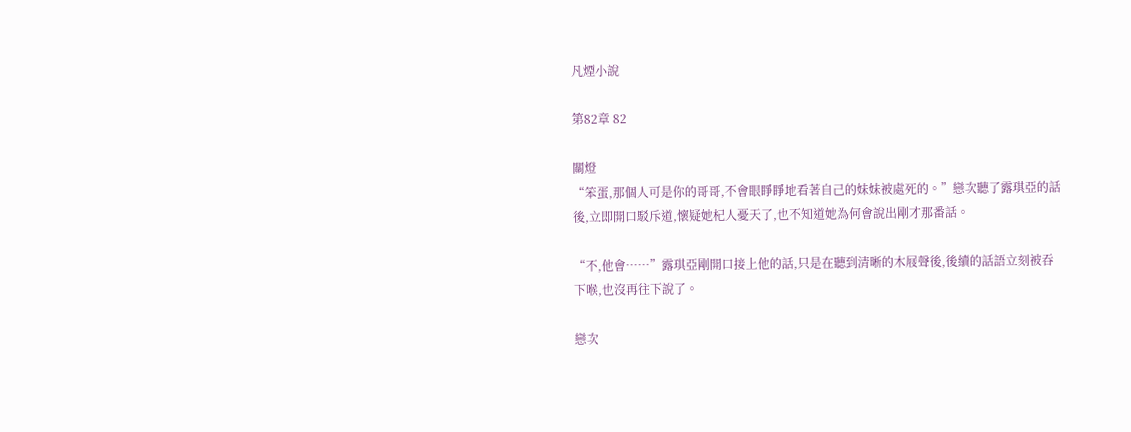凡煙小說

第82章 82

關燈
“笨蛋,那個人可是你的哥哥,不會眼睜睜地看著自己的妹妹被處死的。”戀次聽了露琪亞的話後,立即開口駁斥道,懷疑她杞人憂天了,也不知道她為何會說出剛才那番話。

“不,他會……”露琪亞剛開口接上他的話,只是在聽到清晰的木屐聲後,後續的話語立刻被吞下喉,也沒再往下說了。

戀次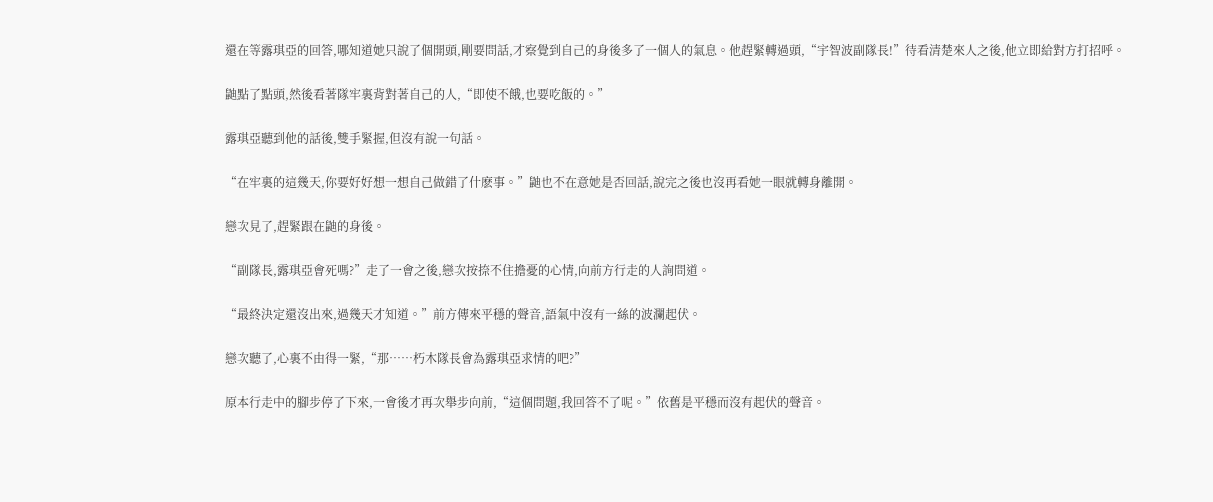還在等露琪亞的回答,哪知道她只說了個開頭,剛要問話,才察覺到自己的身後多了一個人的氣息。他趕緊轉過頭,“宇智波副隊長!”待看清楚來人之後,他立即給對方打招呼。

鼬點了點頭,然後看著隊牢裏背對著自己的人,“即使不餓,也要吃飯的。”

露琪亞聽到他的話後,雙手緊握,但沒有說一句話。

“在牢裏的這幾天,你要好好想一想自己做錯了什麽事。”鼬也不在意她是否回話,說完之後也沒再看她一眼就轉身離開。

戀次見了,趕緊跟在鼬的身後。

“副隊長,露琪亞會死嗎?”走了一會之後,戀次按捺不住擔憂的心情,向前方行走的人詢問道。

“最終決定還沒出來,過幾天才知道。”前方傳來平穩的聲音,語氣中沒有一絲的波瀾起伏。

戀次聽了,心裏不由得一緊,“那……朽木隊長會為露琪亞求情的吧?”

原本行走中的腳步停了下來,一會後才再次舉步向前,“這個問題,我回答不了呢。”依舊是平穩而沒有起伏的聲音。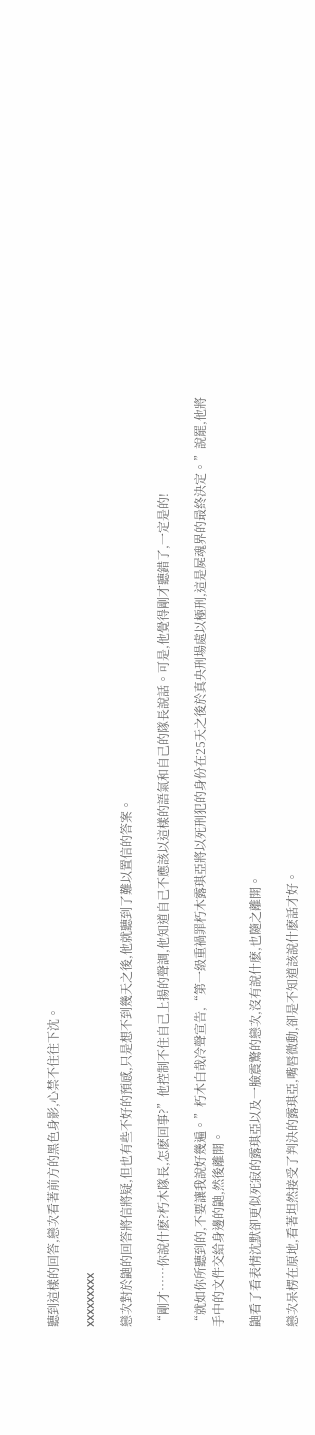聽到這樣的回答,戀次看著前方的黑色身影,心禁不住往下沈。

xxxxxxxxx

戀次對於鼬的回答將信將疑,但也有些不好的預感,只是想不到幾天之後,他就聽到了難以置信的答案。

“剛才……你說什麽?朽木隊長,怎麽回事?”他控制不住自己上揚的聲調,他知道自己不應該以這樣的語氣和自己的隊長說話。可是,他覺得剛才聽錯了,一定是的!

“就如你所聽到的,不要讓我說好幾遍。”朽木白哉冷聲宣告,“第一級重禍罪朽木露琪亞將以死刑犯的身份在25天之後於真央刑場處以極刑,這是屍魂界的最終決定。”說罷,他將手中的文件交給身邊的鼬,然後離開。

鼬看了看表情沈默卻更似死寂的露琪亞以及一臉震驚的戀次,沒有說什麽,也隨之離開。

戀次呆楞在原地,看著坦然接受了判決的露琪亞,嘴唇微動,卻是不知道該說什麽話才好。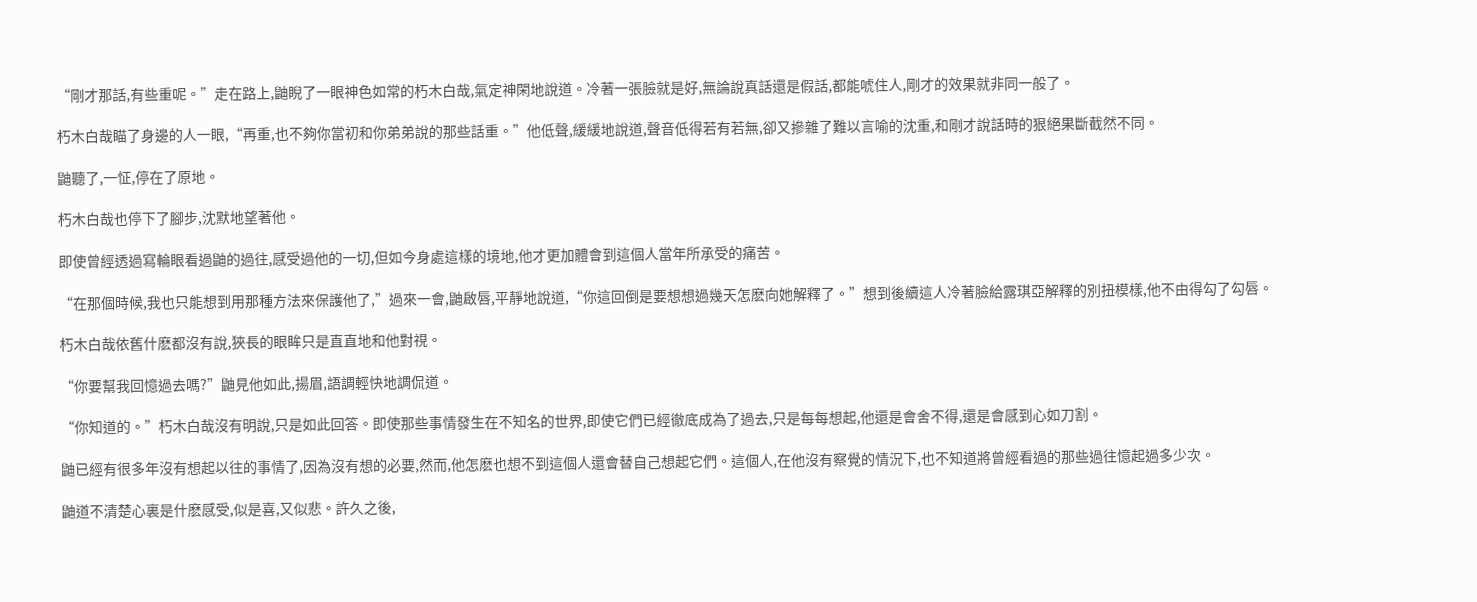“剛才那話,有些重呢。”走在路上,鼬睨了一眼神色如常的朽木白哉,氣定神閑地說道。冷著一張臉就是好,無論說真話還是假話,都能唬住人,剛才的效果就非同一般了。

朽木白哉瞄了身邊的人一眼,“再重,也不夠你當初和你弟弟說的那些話重。”他低聲,緩緩地說道,聲音低得若有若無,卻又摻雜了難以言喻的沈重,和剛才說話時的狠絕果斷截然不同。

鼬聽了,一怔,停在了原地。

朽木白哉也停下了腳步,沈默地望著他。

即使曾經透過寫輪眼看過鼬的過往,感受過他的一切,但如今身處這樣的境地,他才更加體會到這個人當年所承受的痛苦。

“在那個時候,我也只能想到用那種方法來保護他了,”過來一會,鼬啟唇,平靜地說道,“你這回倒是要想想過幾天怎麽向她解釋了。”想到後續這人冷著臉給露琪亞解釋的別扭模樣,他不由得勾了勾唇。

朽木白哉依舊什麽都沒有說,狹長的眼眸只是直直地和他對視。

“你要幫我回憶過去嗎?”鼬見他如此,揚眉,語調輕快地調侃道。

“你知道的。”朽木白哉沒有明說,只是如此回答。即使那些事情發生在不知名的世界,即使它們已經徹底成為了過去,只是每每想起,他還是會舍不得,還是會感到心如刀割。

鼬已經有很多年沒有想起以往的事情了,因為沒有想的必要,然而,他怎麽也想不到這個人還會替自己想起它們。這個人,在他沒有察覺的情況下,也不知道將曾經看過的那些過往憶起過多少次。

鼬道不清楚心裏是什麽感受,似是喜,又似悲。許久之後,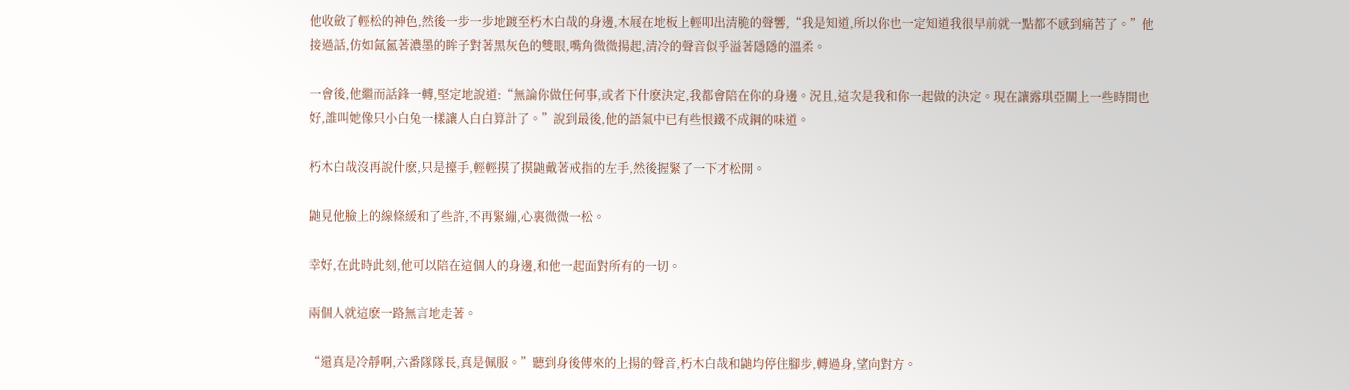他收斂了輕松的神色,然後一步一步地踱至朽木白哉的身邊,木屐在地板上輕叩出清脆的聲響,“我是知道,所以你也一定知道我很早前就一點都不感到痛苦了。”他接過話,仿如氤氳著濃墨的眸子對著黑灰色的雙眼,嘴角微微揚起,清冷的聲音似乎溢著隱隱的溫柔。

一會後,他繼而話鋒一轉,堅定地說道:“無論你做任何事,或者下什麽決定,我都會陪在你的身邊。況且,這次是我和你一起做的決定。現在讓露琪亞關上一些時間也好,誰叫她像只小白兔一樣讓人白白算計了。”說到最後,他的語氣中已有些恨鐵不成鋼的味道。

朽木白哉沒再說什麽,只是擡手,輕輕摸了摸鼬戴著戒指的左手,然後握緊了一下才松開。

鼬見他臉上的線條緩和了些許,不再緊繃,心裏微微一松。

幸好,在此時此刻,他可以陪在這個人的身邊,和他一起面對所有的一切。

兩個人就這麽一路無言地走著。

“還真是冷靜啊,六番隊隊長,真是佩服。”聽到身後傳來的上揚的聲音,朽木白哉和鼬均停住腳步,轉過身,望向對方。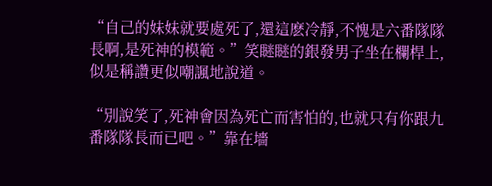“自己的妹妹就要處死了,還這麽冷靜,不愧是六番隊隊長啊,是死神的模範。”笑瞇瞇的銀發男子坐在欄桿上,似是稱讚更似嘲諷地說道。

“別說笑了,死神會因為死亡而害怕的,也就只有你跟九番隊隊長而已吧。”靠在墻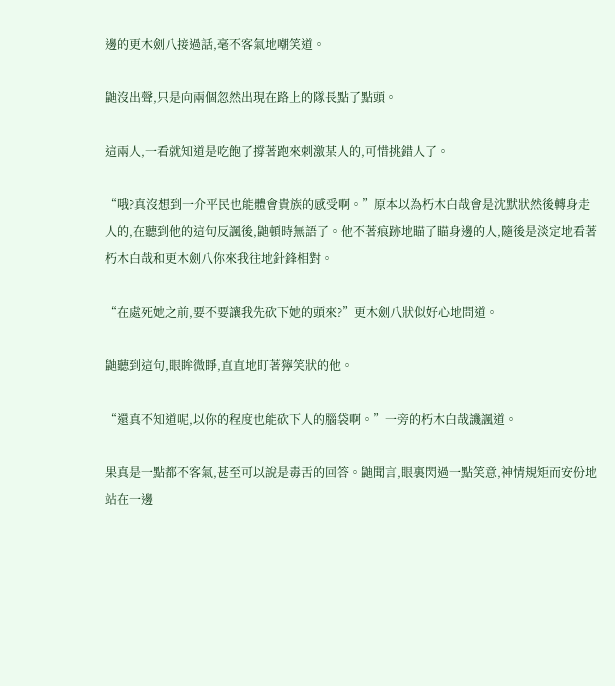邊的更木劍八接過話,毫不客氣地嘲笑道。

鼬沒出聲,只是向兩個忽然出現在路上的隊長點了點頭。

這兩人,一看就知道是吃飽了撐著跑來刺激某人的,可惜挑錯人了。

“哦?真沒想到一介平民也能體會貴族的感受啊。”原本以為朽木白哉會是沈默狀然後轉身走人的,在聽到他的這句反諷後,鼬頓時無語了。他不著痕跡地瞄了瞄身邊的人,隨後是淡定地看著朽木白哉和更木劍八你來我往地針鋒相對。

“在處死她之前,要不要讓我先砍下她的頭來?”更木劍八狀似好心地問道。

鼬聽到這句,眼眸微睜,直直地盯著獰笑狀的他。

“還真不知道呢,以你的程度也能砍下人的腦袋啊。”一旁的朽木白哉譏諷道。

果真是一點都不客氣,甚至可以說是毒舌的回答。鼬聞言,眼裏閃過一點笑意,神情規矩而安份地站在一邊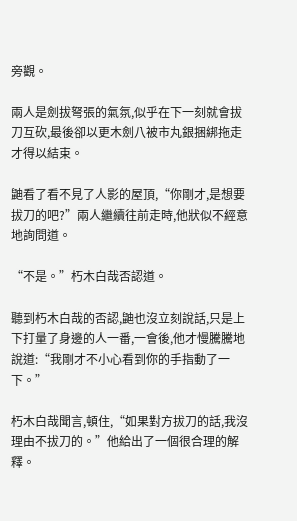旁觀。

兩人是劍拔弩張的氣氛,似乎在下一刻就會拔刀互砍,最後卻以更木劍八被市丸銀捆綁拖走才得以結束。

鼬看了看不見了人影的屋頂,“你剛才,是想要拔刀的吧?”兩人繼續往前走時,他狀似不經意地詢問道。

“不是。”朽木白哉否認道。

聽到朽木白哉的否認,鼬也沒立刻說話,只是上下打量了身邊的人一番,一會後,他才慢騰騰地說道:“我剛才不小心看到你的手指動了一下。”

朽木白哉聞言,頓住,“如果對方拔刀的話,我沒理由不拔刀的。”他給出了一個很合理的解釋。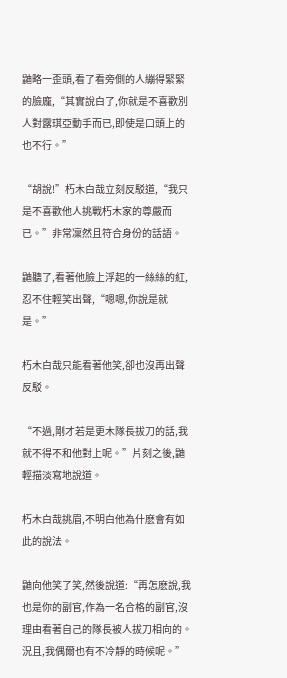鼬略一歪頭,看了看旁側的人繃得緊緊的臉龐,“其實說白了,你就是不喜歡別人對露琪亞動手而已,即使是口頭上的也不行。”

“胡說!”朽木白哉立刻反駁道,“我只是不喜歡他人挑戰朽木家的尊嚴而已。”非常凜然且符合身份的話語。

鼬聽了,看著他臉上浮起的一絲絲的紅,忍不住輕笑出聲,“嗯嗯,你說是就是。”

朽木白哉只能看著他笑,卻也沒再出聲反駁。

“不過,剛才若是更木隊長拔刀的話,我就不得不和他對上呢。”片刻之後,鼬輕描淡寫地說道。

朽木白哉挑眉,不明白他為什麽會有如此的說法。

鼬向他笑了笑,然後說道:“再怎麽說,我也是你的副官,作為一名合格的副官,沒理由看著自己的隊長被人拔刀相向的。況且,我偶爾也有不冷靜的時候呢。”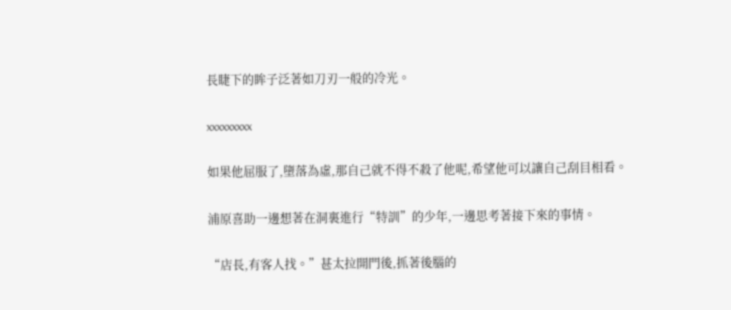長睫下的眸子泛著如刀刃一般的冷光。

xxxxxxxxx

如果他屈服了,墮落為虛,那自己就不得不殺了他呢,希望他可以讓自己刮目相看。

浦原喜助一邊想著在洞裏進行“特訓”的少年,一邊思考著接下來的事情。

“店長,有客人找。”甚太拉開門後,抓著後腦的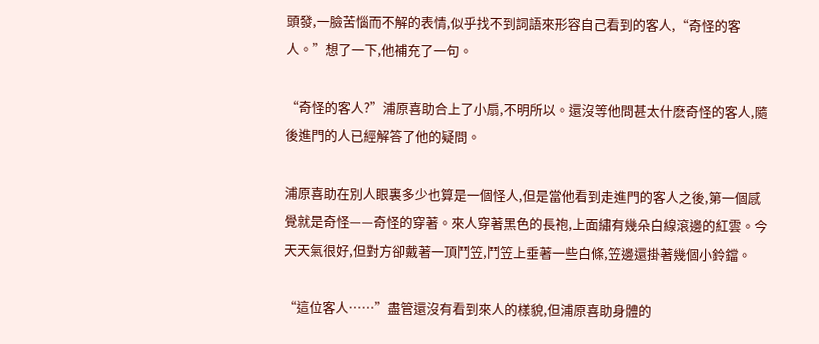頭發,一臉苦惱而不解的表情,似乎找不到詞語來形容自己看到的客人,“奇怪的客人。”想了一下,他補充了一句。

“奇怪的客人?”浦原喜助合上了小扇,不明所以。還沒等他問甚太什麽奇怪的客人,隨後進門的人已經解答了他的疑問。

浦原喜助在別人眼裏多少也算是一個怪人,但是當他看到走進門的客人之後,第一個感覺就是奇怪——奇怪的穿著。來人穿著黑色的長袍,上面繡有幾朵白線滾邊的紅雲。今天天氣很好,但對方卻戴著一頂鬥笠,鬥笠上垂著一些白條,笠邊還掛著幾個小鈴鐺。

“這位客人……”盡管還沒有看到來人的樣貌,但浦原喜助身體的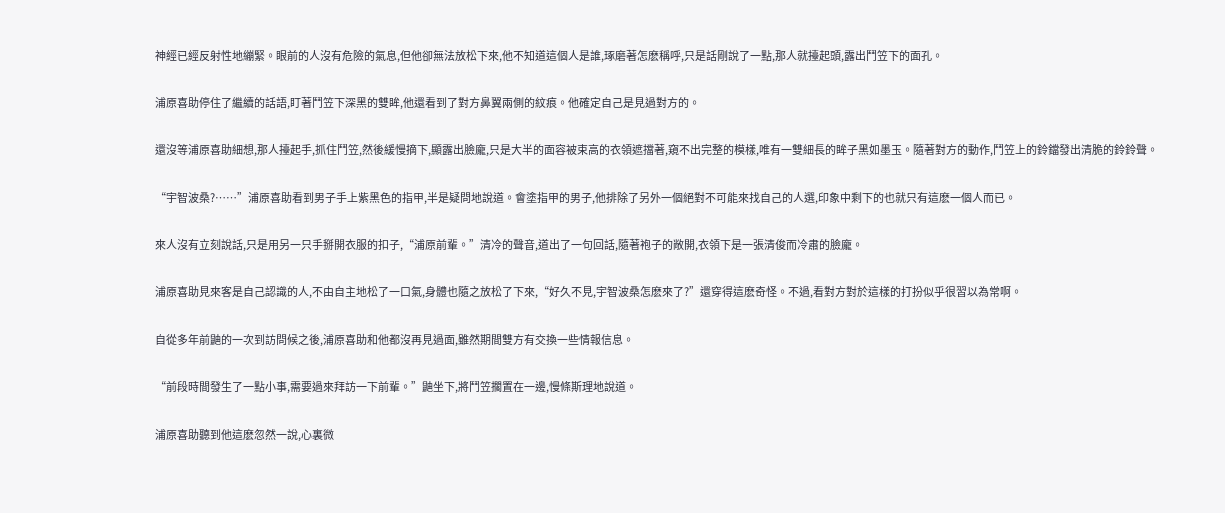神經已經反射性地繃緊。眼前的人沒有危險的氣息,但他卻無法放松下來,他不知道這個人是誰,琢磨著怎麽稱呼,只是話剛說了一點,那人就擡起頭,露出鬥笠下的面孔。

浦原喜助停住了繼續的話語,盯著鬥笠下深黑的雙眸,他還看到了對方鼻翼兩側的紋痕。他確定自己是見過對方的。

還沒等浦原喜助細想,那人擡起手,抓住鬥笠,然後緩慢摘下,顯露出臉龐,只是大半的面容被束高的衣領遮擋著,窺不出完整的模樣,唯有一雙細長的眸子黑如墨玉。隨著對方的動作,鬥笠上的鈴鐺發出清脆的鈴鈴聲。

“宇智波桑?……”浦原喜助看到男子手上紫黑色的指甲,半是疑問地說道。會塗指甲的男子,他排除了另外一個絕對不可能來找自己的人選,印象中剩下的也就只有這麽一個人而已。

來人沒有立刻說話,只是用另一只手掰開衣服的扣子,“浦原前輩。”清冷的聲音,道出了一句回話,隨著袍子的敞開,衣領下是一張清俊而冷肅的臉龐。

浦原喜助見來客是自己認識的人,不由自主地松了一口氣,身體也隨之放松了下來,“好久不見,宇智波桑怎麽來了?”還穿得這麽奇怪。不過,看對方對於這樣的打扮似乎很習以為常啊。

自從多年前鼬的一次到訪問候之後,浦原喜助和他都沒再見過面,雖然期間雙方有交換一些情報信息。

“前段時間發生了一點小事,需要過來拜訪一下前輩。”鼬坐下,將鬥笠擱置在一邊,慢條斯理地說道。

浦原喜助聽到他這麽忽然一說,心裏微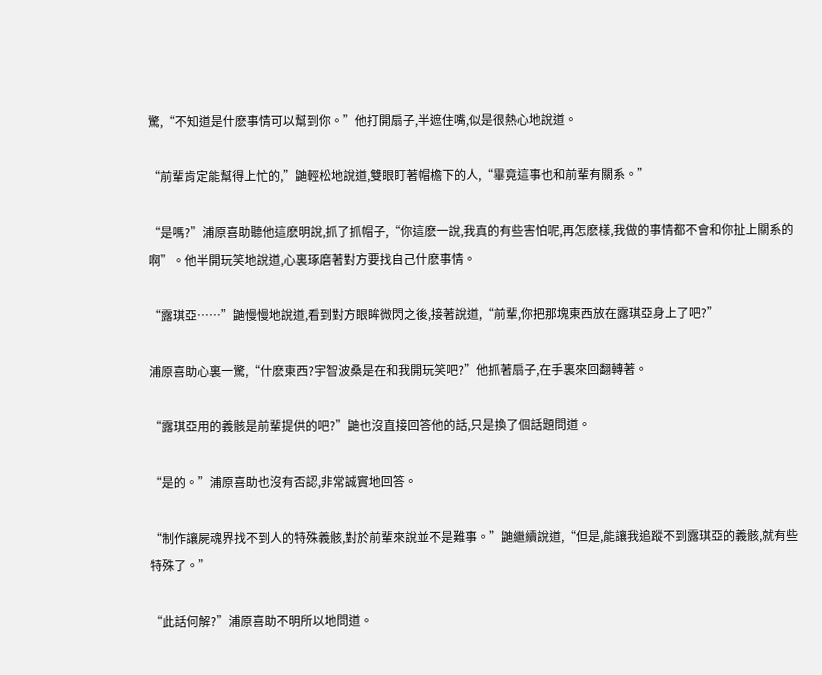驚,“不知道是什麽事情可以幫到你。”他打開扇子,半遮住嘴,似是很熱心地說道。

“前輩肯定能幫得上忙的,”鼬輕松地說道,雙眼盯著帽檐下的人,“畢竟這事也和前輩有關系。”

“是嗎?”浦原喜助聽他這麽明說,抓了抓帽子,“你這麽一說,我真的有些害怕呢,再怎麽樣,我做的事情都不會和你扯上關系的啊”。他半開玩笑地說道,心裏琢磨著對方要找自己什麽事情。

“露琪亞……”鼬慢慢地說道,看到對方眼眸微閃之後,接著說道,“前輩,你把那塊東西放在露琪亞身上了吧?”

浦原喜助心裏一驚,“什麽東西?宇智波桑是在和我開玩笑吧?”他抓著扇子,在手裏來回翻轉著。

“露琪亞用的義骸是前輩提供的吧?”鼬也沒直接回答他的話,只是換了個話題問道。

“是的。”浦原喜助也沒有否認,非常誠實地回答。

“制作讓屍魂界找不到人的特殊義骸,對於前輩來說並不是難事。”鼬繼續說道,“但是,能讓我追蹤不到露琪亞的義骸,就有些特殊了。”

“此話何解?”浦原喜助不明所以地問道。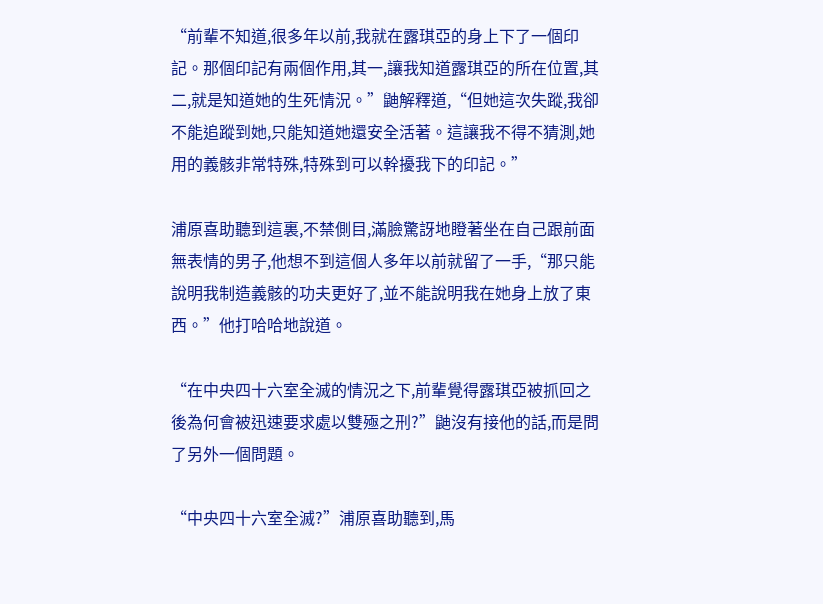“前輩不知道,很多年以前,我就在露琪亞的身上下了一個印記。那個印記有兩個作用,其一,讓我知道露琪亞的所在位置,其二,就是知道她的生死情況。”鼬解釋道,“但她這次失蹤,我卻不能追蹤到她,只能知道她還安全活著。這讓我不得不猜測,她用的義骸非常特殊,特殊到可以幹擾我下的印記。”

浦原喜助聽到這裏,不禁側目,滿臉驚訝地瞪著坐在自己跟前面無表情的男子,他想不到這個人多年以前就留了一手,“那只能說明我制造義骸的功夫更好了,並不能說明我在她身上放了東西。”他打哈哈地說道。

“在中央四十六室全滅的情況之下,前輩覺得露琪亞被抓回之後為何會被迅速要求處以雙殛之刑?”鼬沒有接他的話,而是問了另外一個問題。

“中央四十六室全滅?”浦原喜助聽到,馬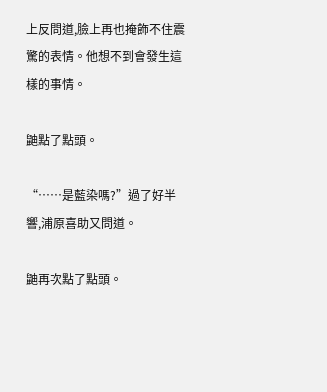上反問道,臉上再也掩飾不住震驚的表情。他想不到會發生這樣的事情。

鼬點了點頭。

“……是藍染嗎?”過了好半響,浦原喜助又問道。

鼬再次點了點頭。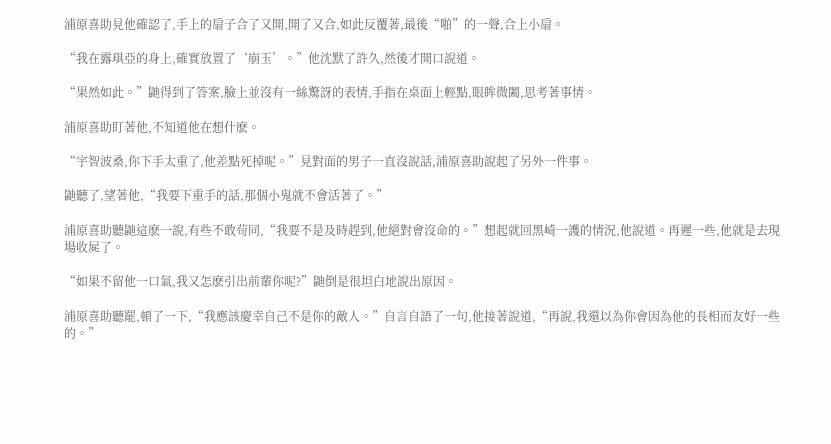浦原喜助見他確認了,手上的扇子合了又開,開了又合,如此反覆著,最後“啪”的一聲,合上小扇。

“我在露琪亞的身上,確實放置了‘崩玉’。”他沈默了許久,然後才開口說道。

“果然如此。”鼬得到了答案,臉上並沒有一絲驚訝的表情,手指在桌面上輕點,眼眸微闔,思考著事情。

浦原喜助盯著他,不知道他在想什麽。

“宇智波桑,你下手太重了,他差點死掉呢。”見對面的男子一直沒說話,浦原喜助說起了另外一件事。

鼬聽了,望著他,“我要下重手的話,那個小鬼就不會活著了。”

浦原喜助聽鼬這麽一說,有些不敢茍同,“我要不是及時趕到,他絕對會沒命的。”想起就回黑崎一護的情況,他說道。再遲一些,他就是去現場收屍了。

“如果不留他一口氣,我又怎麽引出前輩你呢?”鼬倒是很坦白地說出原因。

浦原喜助聽罷,頓了一下,“我應該慶幸自己不是你的敵人。”自言自語了一句,他接著說道,“再說,我還以為你會因為他的長相而友好一些的。”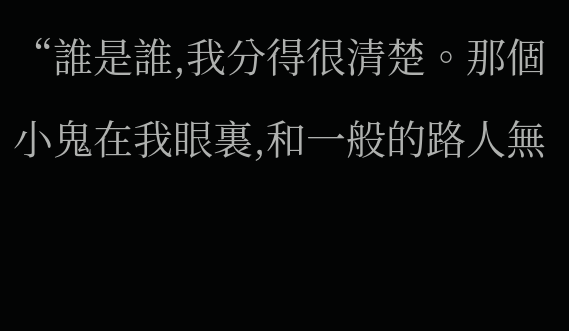“誰是誰,我分得很清楚。那個小鬼在我眼裏,和一般的路人無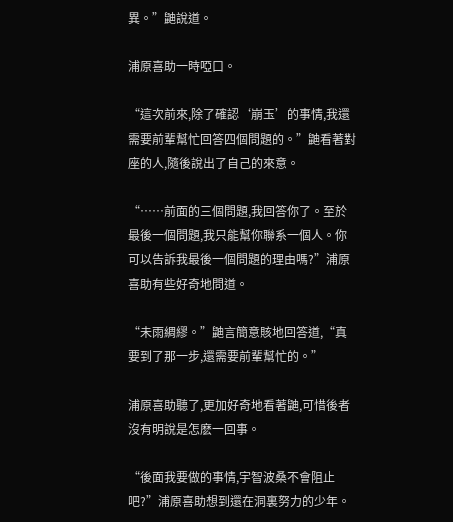異。”鼬說道。

浦原喜助一時啞口。

“這次前來,除了確認‘崩玉’的事情,我還需要前輩幫忙回答四個問題的。”鼬看著對座的人,隨後說出了自己的來意。

“……前面的三個問題,我回答你了。至於最後一個問題,我只能幫你聯系一個人。你可以告訴我最後一個問題的理由嗎?”浦原喜助有些好奇地問道。

“未雨綢繆。”鼬言簡意賅地回答道,“真要到了那一步,還需要前輩幫忙的。”

浦原喜助聽了,更加好奇地看著鼬,可惜後者沒有明說是怎麽一回事。

“後面我要做的事情,宇智波桑不會阻止吧?”浦原喜助想到還在洞裏努力的少年。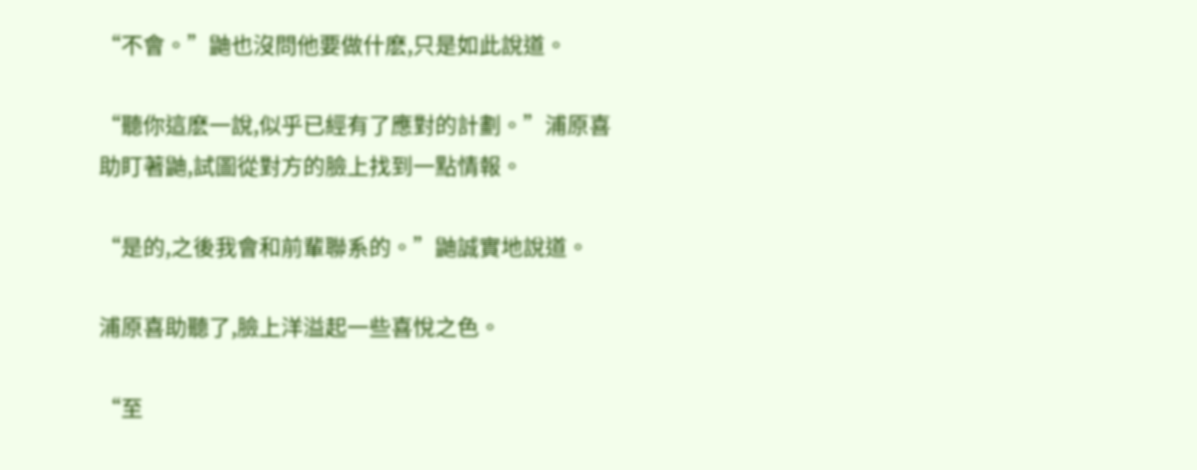“不會。”鼬也沒問他要做什麽,只是如此說道。

“聽你這麽一說,似乎已經有了應對的計劃。”浦原喜助盯著鼬,試圖從對方的臉上找到一點情報。

“是的,之後我會和前輩聯系的。”鼬誠實地說道。

浦原喜助聽了,臉上洋溢起一些喜悅之色。

“至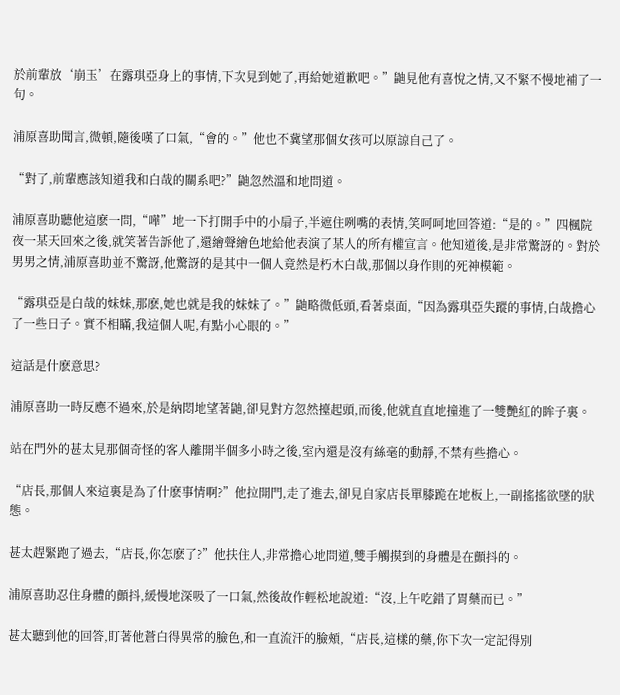於前輩放‘崩玉’在露琪亞身上的事情,下次見到她了,再給她道歉吧。”鼬見他有喜悅之情,又不緊不慢地補了一句。

浦原喜助聞言,微頓,隨後嘆了口氣,“會的。”他也不冀望那個女孩可以原諒自己了。

“對了,前輩應該知道我和白哉的關系吧?”鼬忽然溫和地問道。

浦原喜助聽他這麽一問,“嘩”地一下打開手中的小扇子,半遮住咧嘴的表情,笑呵呵地回答道:“是的。”四楓院夜一某天回來之後,就笑著告訴他了,還繪聲繪色地給他表演了某人的所有權宣言。他知道後,是非常驚訝的。對於男男之情,浦原喜助並不驚訝,他驚訝的是其中一個人竟然是朽木白哉,那個以身作則的死神模範。

“露琪亞是白哉的妹妹,那麽,她也就是我的妹妹了。”鼬略微低頭,看著桌面,“因為露琪亞失蹤的事情,白哉擔心了一些日子。實不相瞞,我這個人呢,有點小心眼的。”

這話是什麽意思?

浦原喜助一時反應不過來,於是納悶地望著鼬,卻見對方忽然擡起頭,而後,他就直直地撞進了一雙艷紅的眸子裏。

站在門外的甚太見那個奇怪的客人離開半個多小時之後,室內還是沒有絲毫的動靜,不禁有些擔心。

“店長,那個人來這裏是為了什麽事情啊?”他拉開門,走了進去,卻見自家店長單膝跪在地板上,一副搖搖欲墜的狀態。

甚太趕緊跑了過去,“店長,你怎麽了?”他扶住人,非常擔心地問道,雙手觸摸到的身體是在顫抖的。

浦原喜助忍住身體的顫抖,緩慢地深吸了一口氣,然後故作輕松地說道:“沒,上午吃錯了胃藥而已。”

甚太聽到他的回答,盯著他蒼白得異常的臉色,和一直流汗的臉頰,“店長,這樣的藥,你下次一定記得別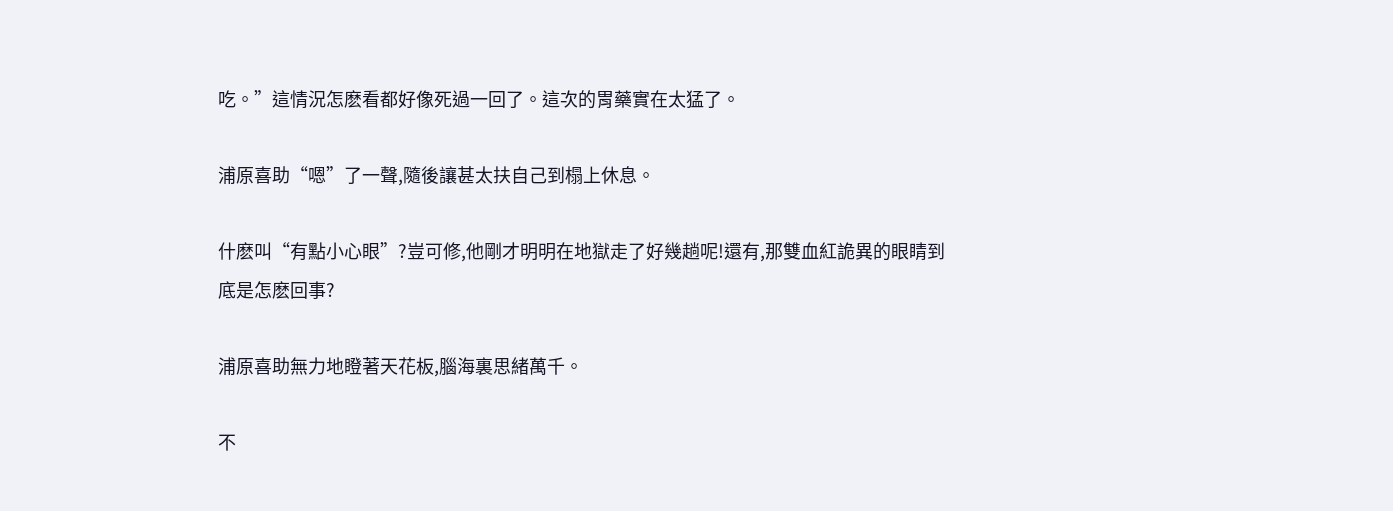吃。”這情況怎麽看都好像死過一回了。這次的胃藥實在太猛了。

浦原喜助“嗯”了一聲,隨後讓甚太扶自己到榻上休息。

什麽叫“有點小心眼”?豈可修,他剛才明明在地獄走了好幾趟呢!還有,那雙血紅詭異的眼睛到底是怎麽回事?

浦原喜助無力地瞪著天花板,腦海裏思緒萬千。

不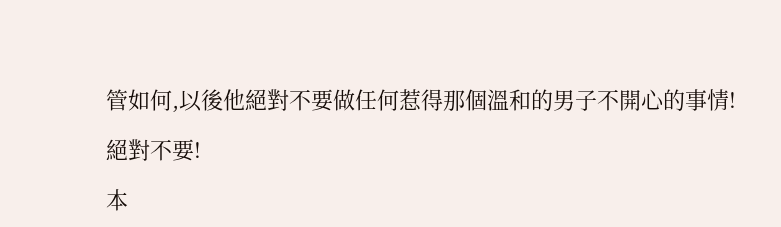管如何,以後他絕對不要做任何惹得那個溫和的男子不開心的事情!

絕對不要!

本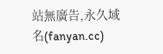站無廣告,永久域名(fanyan.cc)